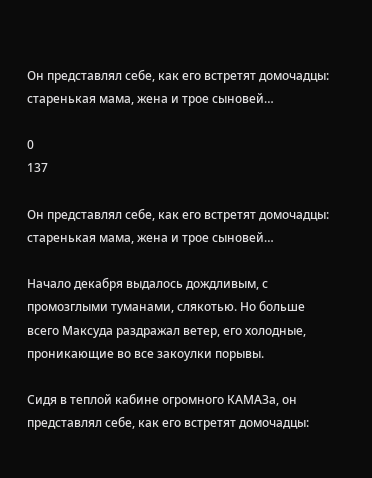Он представлял себе, как его встретят домочадцы: старенькая мама, жена и трое сыновей…

0
137

Он представлял себе, как его встретят домочадцы: старенькая мама, жена и трое сыновей…

Начало декабря выдалось дождливым, с промозглыми туманами, слякотью. Но больше всего Максуда раздражал ветер, его холодные, проникающие во все закоулки порывы.

Сидя в теплой кабине огромного КАМАЗа, он представлял себе, как его встретят домочадцы: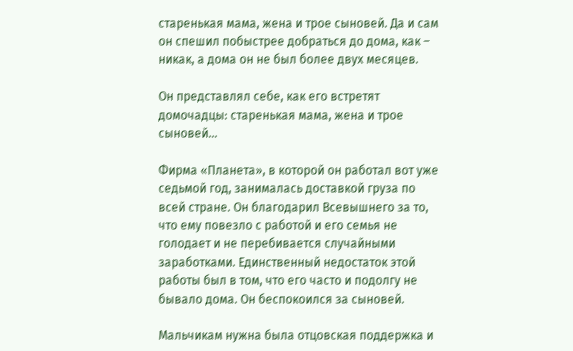старенькая мама, жена и трое сыновей. Да и сам он спешил побыстрее добраться до дома, как – никак, а дома он не был более двух месяцев.

Он представлял себе, как его встретят домочадцы: старенькая мама, жена и трое сыновей…

Фирма «Планета», в которой он работал вот уже седьмой год, занималась доставкой груза по всей стране. Он благодарил Всевышнего за то, что ему повезло с работой и его семья не голодает и не перебивается случайными заработками. Единственный недостаток этой работы был в том, что его часто и подолгу не бывало дома. Он беспокоился за сыновей.

Мальчикам нужна была отцовская поддержка и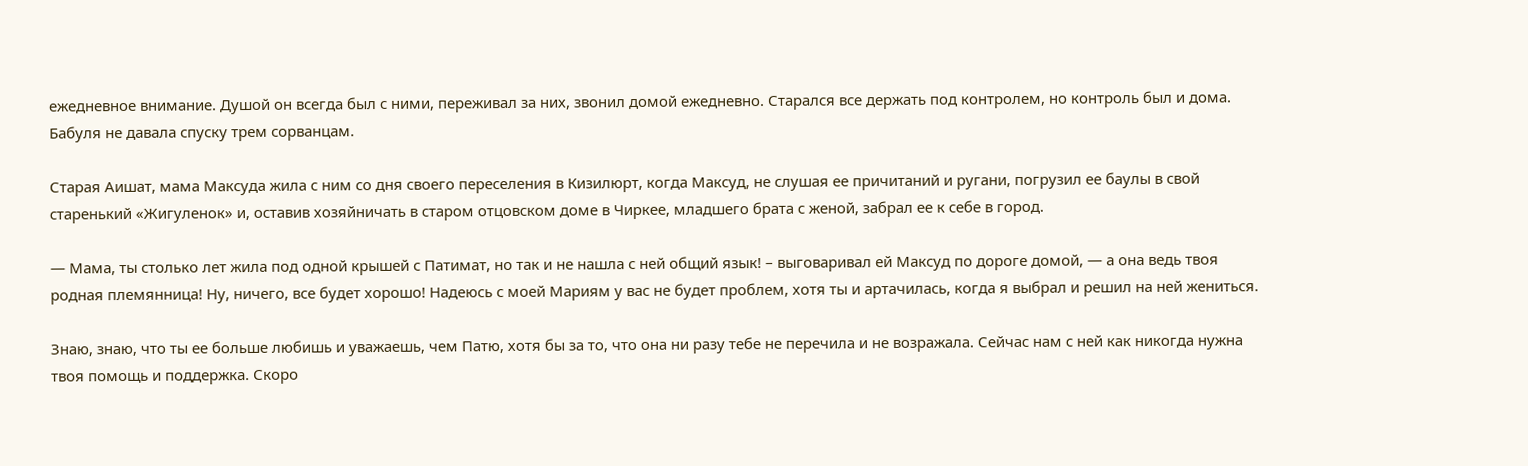ежедневное внимание. Душой он всегда был с ними, переживал за них, звонил домой ежедневно. Старался все держать под контролем, но контроль был и дома. Бабуля не давала спуску трем сорванцам.

Старая Аишат, мама Максуда жила с ним со дня своего переселения в Кизилюрт, когда Максуд, не слушая ее причитаний и ругани, погрузил ее баулы в свой старенький «Жигуленок» и, оставив хозяйничать в старом отцовском доме в Чиркее, младшего брата с женой, забрал ее к себе в город.

— Мама, ты столько лет жила под одной крышей с Патимат, но так и не нашла с ней общий язык! – выговаривал ей Максуд по дороге домой, — а она ведь твоя родная племянница! Ну, ничего, все будет хорошо! Надеюсь с моей Мариям у вас не будет проблем, хотя ты и артачилась, когда я выбрал и решил на ней жениться.

Знаю, знаю, что ты ее больше любишь и уважаешь, чем Патю, хотя бы за то, что она ни разу тебе не перечила и не возражала. Сейчас нам с ней как никогда нужна твоя помощь и поддержка. Скоро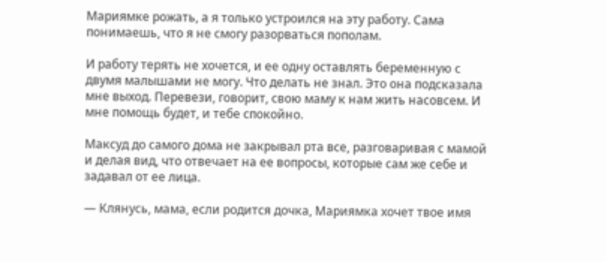Мариямке рожать, а я только устроился на эту работу. Сама понимаешь, что я не смогу разорваться пополам.

И работу терять не хочется, и ее одну оставлять беременную с двумя малышами не могу. Что делать не знал. Это она подсказала мне выход. Перевези, говорит, свою маму к нам жить насовсем. И мне помощь будет, и тебе спокойно.

Максуд до самого дома не закрывал рта все, разговаривая с мамой и делая вид, что отвечает на ее вопросы, которые сам же себе и задавал от ее лица.

— Клянусь, мама, если родится дочка, Мариямка хочет твое имя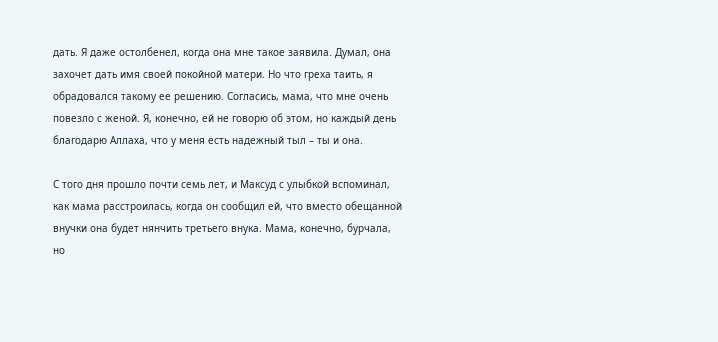дать. Я даже остолбенел, когда она мне такое заявила. Думал, она захочет дать имя своей покойной матери. Но что греха таить, я обрадовался такому ее решению. Согласись, мама, что мне очень повезло с женой. Я, конечно, ей не говорю об этом, но каждый день благодарю Аллаха, что у меня есть надежный тыл – ты и она.

С того дня прошло почти семь лет, и Максуд с улыбкой вспоминал, как мама расстроилась, когда он сообщил ей, что вместо обещанной внучки она будет нянчить третьего внука. Мама, конечно, бурчала, но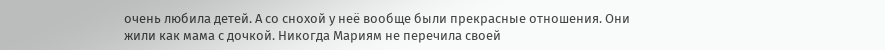очень любила детей. А со снохой у неё вообще были прекрасные отношения. Они жили как мама с дочкой. Никогда Мариям не перечила своей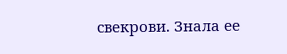свекрови. Знала ее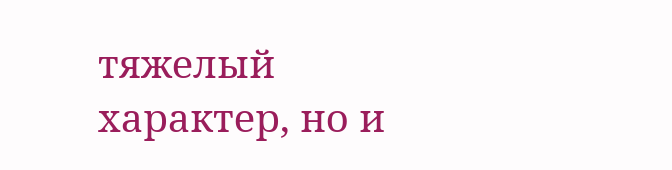тяжелый характер, но и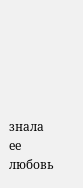знала ее любовь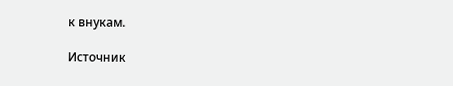к внукам.

Источник